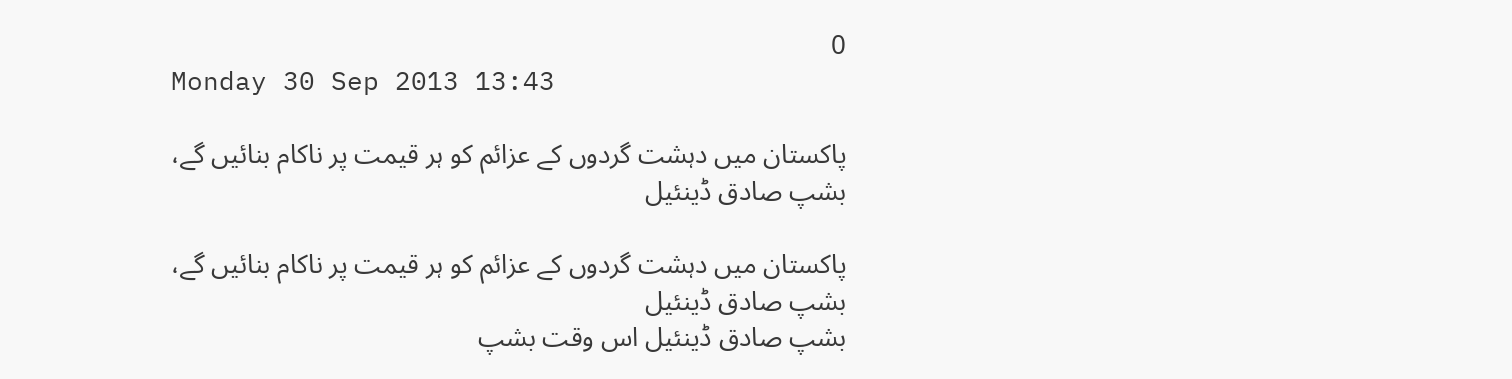0
Monday 30 Sep 2013 13:43

پاکستان میں دہشت گردوں کے عزائم کو ہر قیمت پر ناکام بنائیں گے، بشپ صادق ڈینئیل

پاکستان میں دہشت گردوں کے عزائم کو ہر قیمت پر ناکام بنائیں گے، بشپ صادق ڈینئیل
بشپ صادق ڈینئیل اس وقت بشپ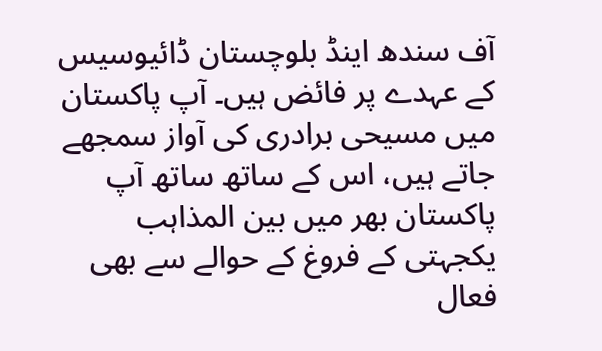آف سندھ اینڈ بلوچستان ڈائیوسیس کے عہدے پر فائض ہیں۔ آپ پاکستان میں مسیحی برادری کی آواز سمجھے جاتے ہیں، اس کے ساتھ ساتھ آپ پاکستان بھر میں بین المذاہب یکجہتی کے فروغ کے حوالے سے بھی فعال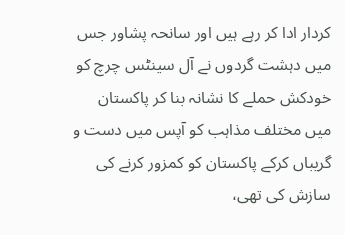کردار ادا کر رہے ہیں اور سانحہ پشاور جس میں دہشت گردوں نے آل سینٹس چرچ کو خودکش حملے کا نشانہ بنا کر پاکستان میں مختلف مذاہب کو آپس میں دست و گریباں کرکے پاکستان کو کمزور کرنے کی سازش کی تھی،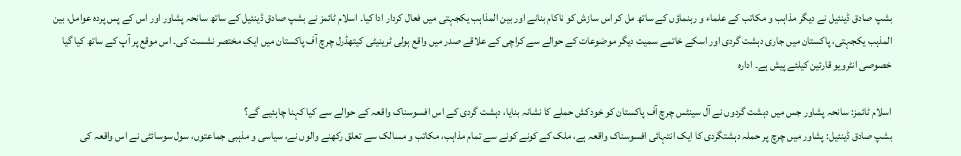بشپ صادق ڈینئیل نے دیگر مذاہب و مکاتب کے علماء و رہنماؤں کے ساتھ مل کر اس سازش کو ناکام بنانے اور بین المذاہب یکجہتی میں فعال کردار ادا کیا۔ اسلام ٹائمز نے بشپ صادق ڈینئیل کے ساتھ سانحہ پشاور اور اس کے پس پردہ عوامل، بین المذہب یکجہتی، پاکستان میں جاری دہشت گردی اور اسکے خاتمے سمیت دیگر موضوعات کے حوالے سے کراچی کے علاقے صدر میں واقع ہولی ٹرینیٹی کیتھڈرل چرچ آف پاکستان میں ایک مختصر نشست کی۔ اس موقع پر آپ کے ساتھ کیا گیا خصوصی انٹرویو قارئین کیلئے پیش ہے۔ ادارہ

اسلام ٹائمز: سانحہ پشاور جس میں دہشت گردوں نے آل سینٹس چرچ آف پاکستان کو خودکش حملے کا نشانہ بنایا، دہشت گردی کے اس افسوسناک واقعہ کے حوالے سے کیا کہنا چاہئیے گے؟
بشپ صادق ڈینئیل: پشاور میں چرچ پر حملہ دہشتگردی کا ایک انتہائی افسوسناک واقعہ ہے، ملک کے کونے کونے سے تمام مذاہب، مکاتب و مسالک سے تعلق رکھنے والوں نے، سیاسی و مذہبی جماعتوں، سول سوسائٹی نے اس واقعہ کی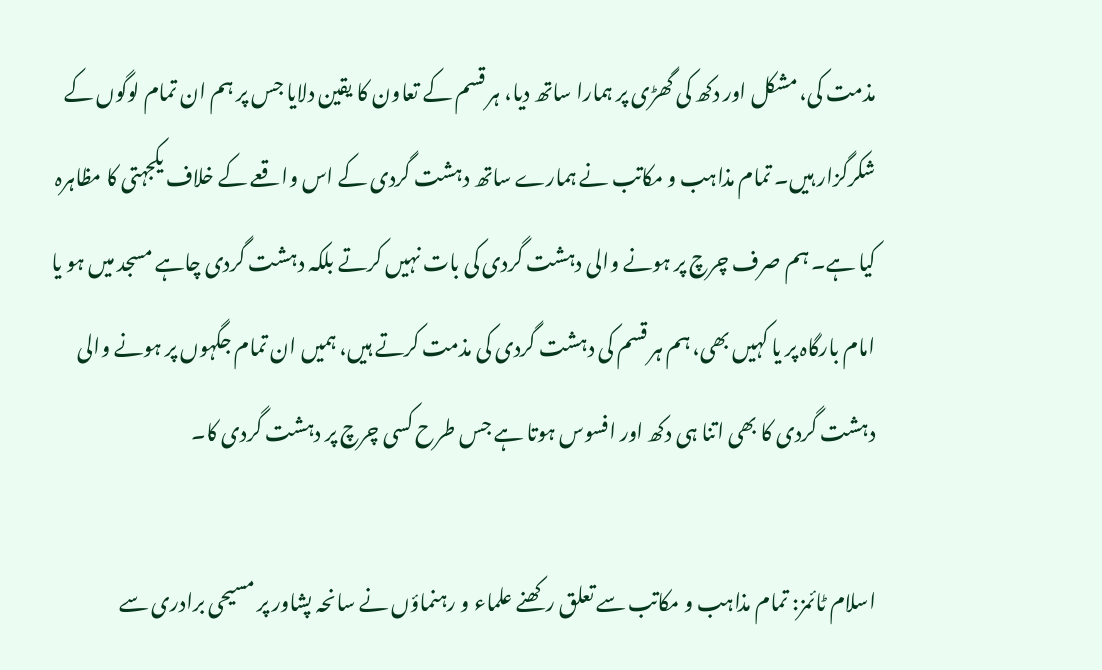مذمت کی، مشکل اور دکھ کی گھڑی پر ہمارا ساتھ دیا، ہر قسم کے تعاون کا یقین دلایا جس پر ہم ان تمام لوگوں کے شکرگزار ہیں۔ تمام مذاہب و مکاتب نے ہمارے ساتھ دہشت گردی کے اس واقعے کے خلاف یکجہتی کا مظاہرہ کیا ہے۔ ہم صرف چرچ پر ہونے والی دہشت گردی کی بات نہیں کرتے بلکہ دہشت گردی چاہے مسجد میں ہو یا امام بارگاہ پر یا کہیں بھی، ہم ہر قسم کی دہشت گردی کی مذمت کرتے ہیں، ہمیں ان تمام جگہوں پر ہونے والی دہشت گردی کا بھی اتنا ہی دکھ اور افسوس ہوتا ہے جس طرح کسی چرچ پر دہشت گردی کا۔

اسلام ٹائمز: تمام مذاہب و مکاتب سے تعلق رکھنے علماء و رہنماؤں نے سانحہ پشاور پر مسیحی برادری سے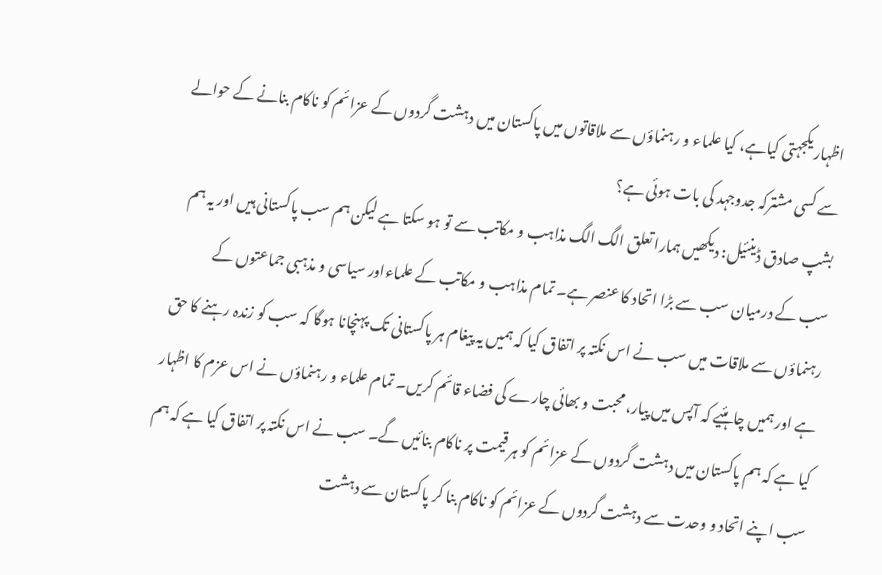اظہار یکجہتی کیاہے، کیا علماء و رہنماؤں سے ملاقاتوں میں پاکستان میں دہشت گردوں کے عزائم کو ناکام بنانے کے حوالے سے کسی مشترکہ جدوجہد کی بات ہوئی ہے؟
بشپ صادق ڈینئیل: دیکھیں ہمارا تعلق الگ الگ مذاہب و مکاتب سے تو ہو سکتا ہے لیکن ہم سب پاکستانی ہیں اور یہ ہم سب کے درمیان سب سے بڑا اتحاد کا عنصر ہے۔ تمام مذاہب و مکاتب کے علماءاور سیاسی و مذہبی جماعتوں کے رہنماؤں سے ملاقات میں سب نے اس نکتہ پر اتفاق کیا کہ ہمیں یہ پیغام ہر پاکستانی تک پہنچانا ہوگا کہ سب کو زندہ رہنے کا حق ہے اور ہمیں چاہئیے کہ آپس میں پیار، محبت و بھائی چارے کی فضاء قائم کریں۔ تمام علماء و رہنماؤں نے اس عزم کا اظہار کیا ہے کہ ہم پاکستان میں دہشت گردوں کے عزائم کو ہر قیمت پر ناکام بنائیں گے۔ سب نے اس نکتہ پر اتفاق کیا ہے کہ ہم سب اپنے اتحاد و وحدت سے دہشت گردوں کے عزائم کو ناکام بنا کر پاکستان سے دہشت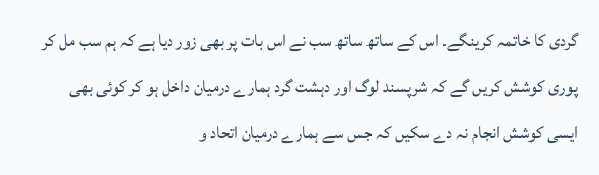گردی کا خاتمہ کرینگے۔ اس کے ساتھ ساتھ سب نے اس بات پر بھی زور دیا ہے کہ ہم سب مل کر پوری کوشش کریں گے کہ شرپسند لوگ اور دہشت گرد ہمارے درمیان داخل ہو کر کوئی بھی ایسی کوشش انجام نہ دے سکیں کہ جس سے ہمارے درمیان اتحاد و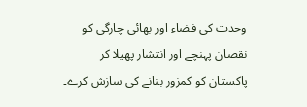وحدت کی فضاء اور بھائی چارگی کو نقصان پہنچے اور انتشار پھیلا کر پاکستان کو کمزور بنانے کی سازش کرے۔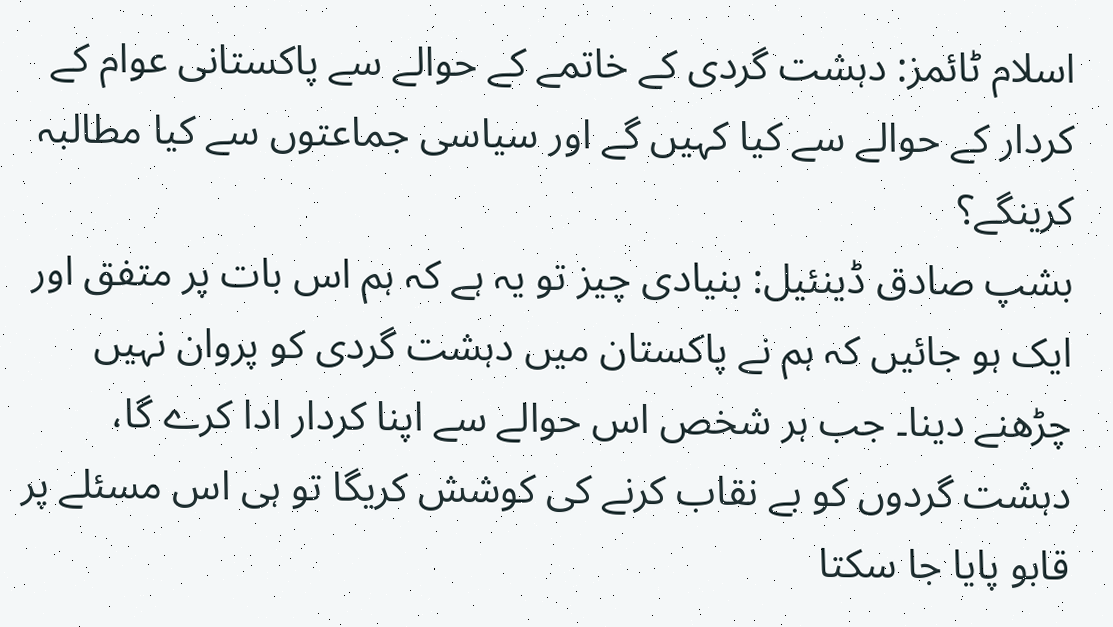اسلام ٹائمز: دہشت گردی کے خاتمے کے حوالے سے پاکستانی عوام کے کردار کے حوالے سے کیا کہیں گے اور سیاسی جماعتوں سے کیا مطالبہ کرینگے؟
بشپ صادق ڈینئیل: بنیادی چیز تو یہ ہے کہ ہم اس بات پر متفق اور ایک ہو جائیں کہ ہم نے پاکستان میں دہشت گردی کو پروان نہیں چڑھنے دینا۔ جب ہر شخص اس حوالے سے اپنا کردار ادا کرے گا، دہشت گردوں کو بے نقاب کرنے کی کوشش کریگا تو ہی اس مسئلے پر قابو پایا جا سکتا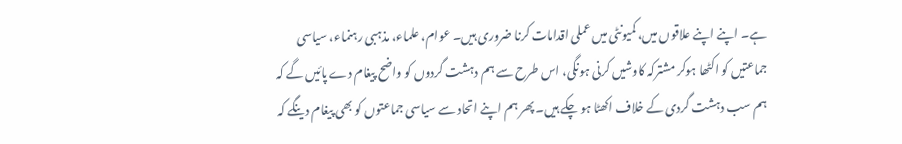ہے۔ اپنے اپنے علاقوں میں، کمیونٹی میں عملی اقدامات کرنا ضروری ہیں۔ عوام، علماء، مذہبی رہنماء، سیاسی جماعتیں کو اکٹھا ہوکر مشترکہ کاوشیں کرنی ہونگی، اس طرح سے ہم دہشت گردوں کو واضح پیغام دے پائیں گے کہ ہم سب دہشت گردی کے خلاف اکھٹا ہو چکے ہیں۔ پھر ہم اپنے اتحاد سے سیاسی جماعتوں کو بھی پیغام دینگے کہ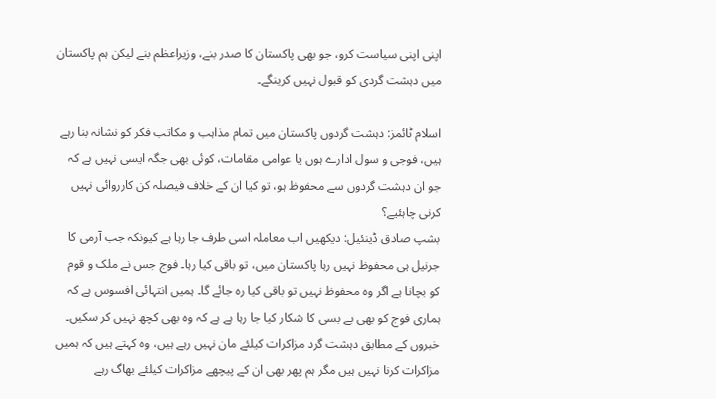اپنی اپنی سیاست کرو، جو بھی پاکستان کا صدر بنے، وزیراعظم بنے لیکن ہم پاکستان میں دہشت گردی کو قبول نہیں کرینگے۔

اسلام ٹائمز: دہشت گردوں پاکستان میں تمام مذاہب و مکاتب فکر کو نشانہ بنا رہے ہیں، فوجی و سول ادارے ہوں یا عوامی مقامات، کوئی بھی جگہ ایسی نہیں ہے کہ جو ان دہشت گردوں سے محفوظ ہو، تو کیا ان کے خلاف فیصلہ کن کارروائی نہیں کرنی چاہئیے؟
بشپ صادق ڈینئیل: دیکھیں اب معاملہ اسی طرف جا رہا ہے کیونکہ جب آرمی کا جرنیل ہی محفوظ نہیں رہا پاکستان میں، تو باقی کیا رہا۔ فوج جس نے ملک و قوم کو بچانا ہے اگر وہ محفوظ نہیں تو باقی کیا رہ جائے گا۔ ہمیں انتہائی افسوس ہے کہ ہماری فوج کو بھی بے بسی کا شکار کیا جا رہا ہے ہے کہ وہ بھی کچھ نہیں کر سکیں۔ خبروں کے مطابق دہشت گرد مزاکرات کیلئے مان نہیں رہے ہیں، وہ کہتے ہیں کہ ہمیں مزاکرات کرنا نہیں ہیں مگر ہم پھر بھی ان کے پیچھے مزاکرات کیلئے بھاگ رہے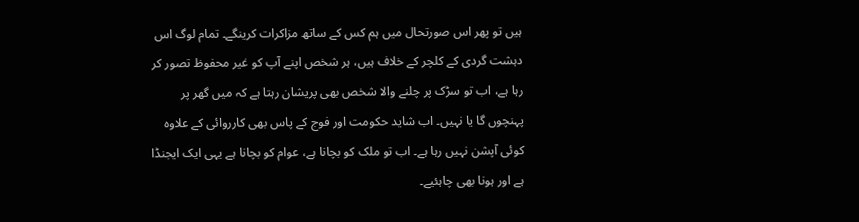ہیں تو پھر اس صورتحال میں ہم کس کے ساتھ مزاکرات کرینگے۔ تمام لوگ اس دہشت گردی کے کلچر کے خلاف ہیں، ہر شخص اپنے آپ کو غیر محفوظ تصور کر رہا ہے، اب تو سڑک پر چلنے والا شخص بھی پریشان رہتا ہے کہ میں گھر پر پہنچوں گا یا نہیں۔ اب شاید حکومت اور فوج کے پاس بھی کارروائی کے علاوہ کوئی آپشن نہیں رہا ہے۔ اب تو ملک کو بچانا ہے، عوام کو بچانا ہے یہی ایک ایجنڈا ہے اور ہونا بھی چاہئیے۔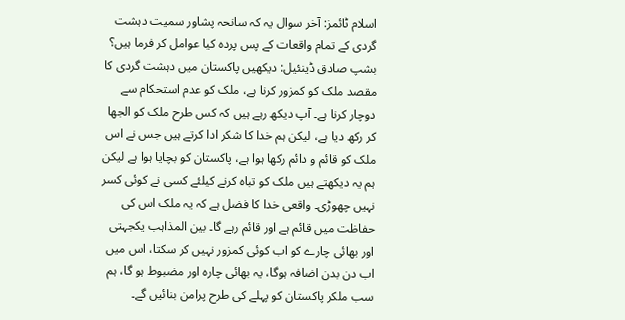اسلام ٹائمز: آخر سوال یہ کہ سانحہ پشاور سمیت دہشت گردی کے تمام واقعات کے پس پردہ کیا عوامل کر فرما ہیں؟
بشپ صادق ڈینئیل: دیکھیں پاکستان میں دہشت گردی کا مقصد ملک کو کمزور کرنا ہے، ملک کو عدم استحکام سے دوچار کرنا ہے۔ آپ دیکھ رہے ہیں کہ کس طرح ملک کو الجھا کر رکھ دیا ہے، لیکن ہم خدا کا شکر ادا کرتے ہیں جس نے اس ملک کو قائم و دائم رکھا ہوا ہے، پاکستان کو بچایا ہوا ہے لیکن ہم یہ دیکھتے ہیں ملک کو تباہ کرنے کیلئے کسی نے کوئی کسر نہیں چھوڑی۔ واقعی خدا کا فضل ہے کہ یہ ملک اس کی حفاظت میں قائم ہے اور قائم رہے گا۔ بین المذاہب یکجہتی اور بھائی چارے کو اب کوئی کمزور نہیں کر سکتا، اس میں اب دن بدن اضافہ ہوگا، یہ بھائی چارہ اور مضبوط ہو گا، ہم سب ملکر پاکستان کو پہلے کی طرح پرامن بنائیں گے۔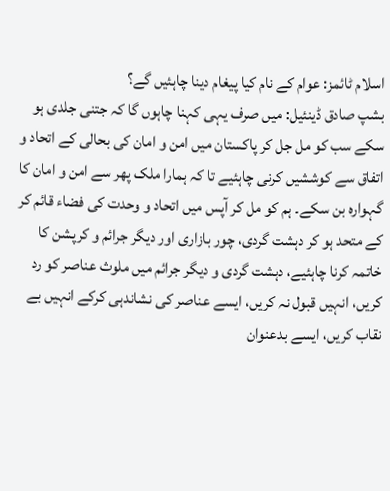اسلام ٹائمز: عوام کے نام کیا پیغام دینا چاہئیں گے؟
بشپ صادق ڈینئیل: میں صرف یہی کہنا چاہوں گا کہ جتنی جلدی ہو سکے سب کو مل جل کر پاکستان میں امن و امان کی بحالی کے اتحاد و اتفاق سے کوششیں کرنی چاہئیے تا کہ ہمارا ملک پھر سے امن و امان کا گہوارہ بن سکے۔ ہم کو مل کر آپس میں اتحاد و وحدت کی فضاء قائم کر کے متحد ہو کر دہشت گردی، چور بازاری اور دیگر جرائم و کرپشن کا خاتمہ کرنا چاہئیے، دہشت گردی و دیگر جرائم میں ملوث عناصر کو رد کریں، انہیں قبول نہ کریں، ایسے عناصر کی نشاندہی کرکے انہیں بے نقاب کریں، ایسے بدعنوان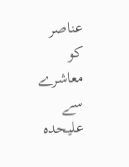عناصر کو معاشرے سے علیحدہ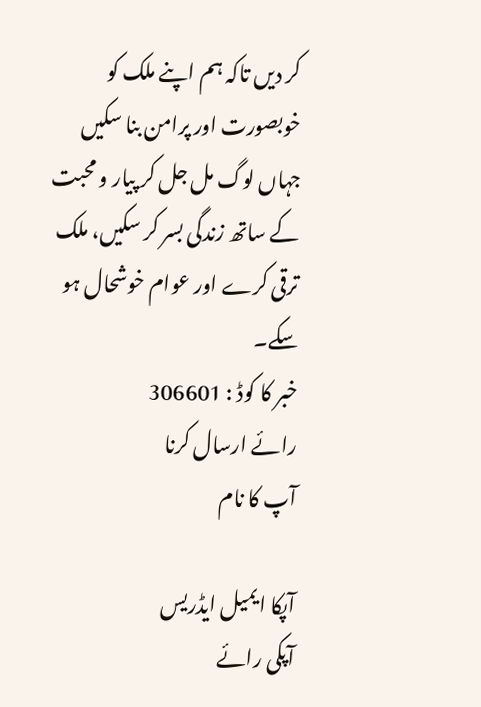کر دیں تاکہ ہم اپنے ملک کو خوبصورت اور پرامن بنا سکیں جہاں لوگ مل جل کر پیار و محبت کے ساتھ زندگی بسر کر سکیں، ملک ترقی کرے اور عوام خوشحال ہو سکے۔
خبر کا کوڈ : 306601
رائے ارسال کرنا
آپ کا نام

آپکا ایمیل ایڈریس
آپکی رائے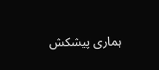ہماری پیشکش